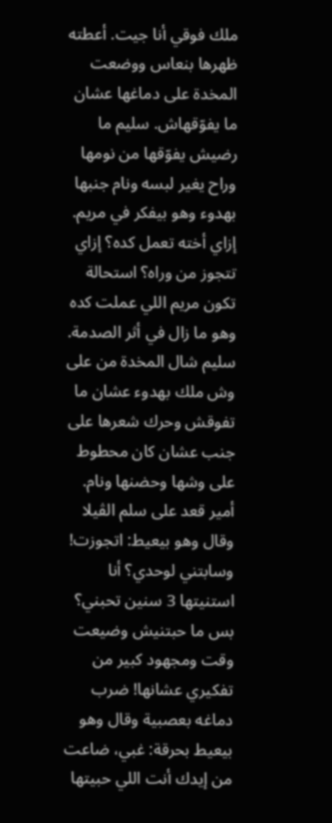ملك فوقي أنا جيت. أعطته ظهرها بنعاس ووضعت المخدة على دماغها عشان ما يفوّقهاش. سليم ما رضيش يفوّقها من نومها وراح يغير لبسه ونام جنبها بهدوء وهو بيفكر في مريم. إزاي أخته تعمل كده؟ إزاي تتجوز من وراه؟ استحالة تكون مريم اللي عملت كده وهو ما زال في أثر الصدمة. سليم شال المخدة من على وش ملك بهدوء عشان ما تفوقش وحرك شعرها على جنب عشان كان محطوط على وشها وحضنها ونام. أمير قعد على سلم الڤيلا وقال وهو بيعيط: اتجوزت!
وسابتني لوحدي؟ أنا استنيتها 3 سنين تحبني؟ بس ما حبتنيش وضيعت وقت ومجهود كبير من تفكيري عشانها! ضرب دماغه بعصبية وقال وهو بيعيط بحرقة: غبي، ضاعت من إيدك أنت اللي حبيتها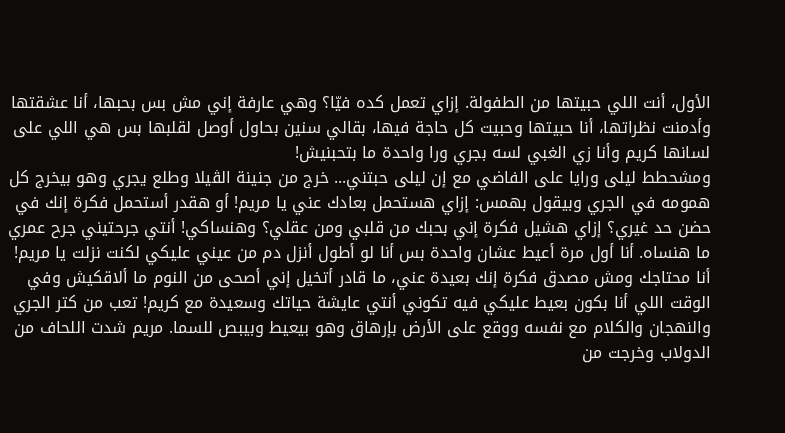الأول، أنت اللي حبيتها من الطفولة. إزاي تعمل كده فيّا؟ وهي عارفة إني مش بس بحبها، أنا عشقتها وأدمنت نظراتها، أنا حبيتها وحبيت كل حاجة فيها، بقالي سنين بحاول أوصل لقلبها بس هي اللي على لسانها كريم وأنا زي الغبي لسه بجري ورا واحدة ما بتحبنيش!
ومشحطط ليلى ورايا على الفاضي مع إن ليلى حبتني... خرج من جنينة الڤيلا وطلع يجري وهو بيخرج كل همومه في الجري وبيقول بهمس: إزاي هستحمل بعادك عني يا مريم! أو هقدر أستحمل فكرة إنك في حضن حد غيري؟ إزاي هشيل فكرة إني بحبك من قلبي ومن عقلي؟ وهنساكي! أنتي جرحتيني جرح عمري ما هنساه. أنا أول مرة أعيط عشان واحدة بس أنا لو أطول أنزل دم من عيني عليكي لكنت نزلت يا مريم!
أنا محتاجك ومش مصدق فكرة إنك بعيدة عني، ما قادر أتخيل إني أصحى من النوم ما ألاقكيش وفي الوقت اللي أنا بكون بعيط عليكي فيه تكوني أنتي عايشة حياتك وسعيدة مع كريم! تعب من كتر الجري والنهجان والكلام مع نفسه ووقع على الأرض بإرهاق وهو بيعيط وبيبص للسما. مريم شدت اللحاف من الدولاب وخرجت من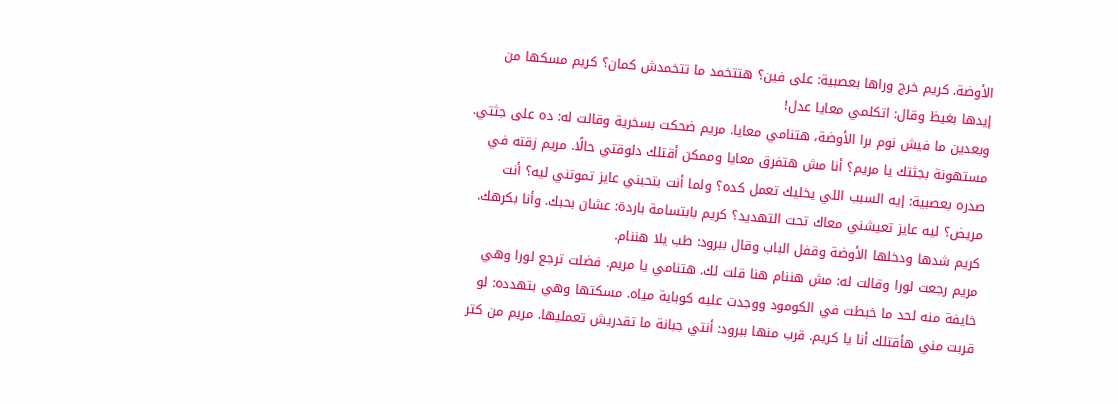الأوضة. كريم خرج وراها بعصبية: على فين؟ هتتخمد ما تتخمدش كمان؟ كريم مسكها من إيدها بغيظ وقال: اتكلمي معايا عدل!
وبعدين ما فيش نوم برا الأوضة، هتنامي معايا. مريم ضحكت بسخرية وقالت له: ده على جثتي. مستهونة بجثتك يا مريم؟ أنا مش هتفرق معايا وممكن أقتلك دلوقتي حالًا. مريم زقته في صدره بعصبية: إيه السبب اللي يخليك تعمل كده؟ ولما أنت بتحبني عايز تموتني ليه؟ أنت مريض؟ ليه عايز تعيشني معاك تحت التهديد؟ كريم بابتسامة باردة: عشان بحبك. وأنا بكرهك. كريم شدها ودخلها الأوضة وقفل الباب وقال ببرود: طب يلا هننام.
مريم رجعت لورا وقالت له: مش هننام هنا قلت لك. هتنامي يا مريم. فضلت ترجع لورا وهي خايفة منه لحد ما خبطت في الكومود ووجدت عليه كوباية مياه. مسكتها وهي بتهدده: لو قربت مني هأقتلك أنا يا كريم. قرب منها ببرود: أنتي جبانة ما تقدريش تعمليها. مريم من كتر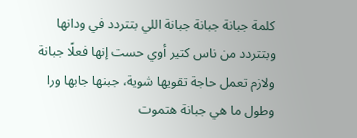كلمة جبانة جبانة جبانة اللي بتتردد في ودانها وبتتردد من ناس كتير أوي حست إنها فعلًا جبانة ولازم تعمل حاجة تقويها شوية، جبنها جابها ورا وطول ما هي جبانة هتموت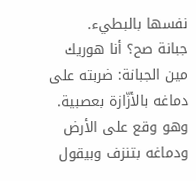نفسها بالبطيء.
جبانة صح؟ أنا هوريك مين الجبانة: ضربته على دماغه بالأزّازة بعصبية. وهو وقع على الأرض ودماغه بتنزف وبيقول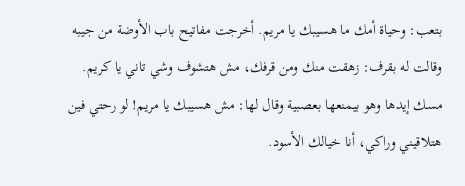بتعب: وحياة أمك ما هسيبك يا مريم. أخرجت مفاتيح باب الأوضة من جيبه وقالت له بقرف: زهقت منك ومن قرفك، مش هتشوف وشي تاني يا كريم. مسك إيدها وهو بيمنعها بعصبية وقال لها: مش هسيبك يا مريم! لو رحتي فين هتلاقيني وراكي، أنا خيالك الأسود.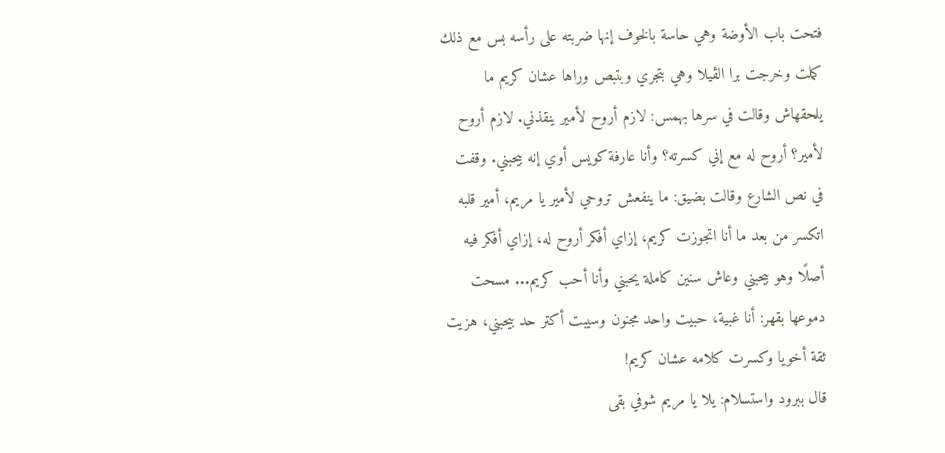فتحت باب الأوضة وهي حاسة بالخوف إنها ضربته على رأسه بس مع ذلك كملت وخرجت برا الڤيلا وهي بتجري وبتبص وراها عشان كريم ما يلحقهاش وقالت في سرها بهمس: لازم أروح لأمير ينقذني. لازم أروح لأمير؟ أروح له مع إني كسرته؟ وأنا عارفة كويس أوي إنه بيحبني. وقفت
في نص الشارع وقالت بضيق: ما ينفعش تروحي لأمير يا مريم، أمير قلبه اتكسر من بعد ما أنا اتجوزت كريم، إزاي أفكر أروح له، إزاي أفكر فيه أصلًا وهو بيحبني وعاش سنين كاملة يحبني وأنا أحب كريم... مسحت دموعها بقهر: أنا غبية، حبيت واحد مجنون وسيبت أكتر حد بيحبني، هزيت ثقة أخويا وكسرت كلامه عشان كريم!
قال ببرود واستسلام: يلا يا مريم شوفي بقى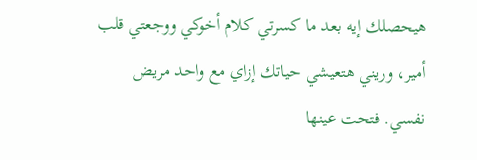هيحصلك إيه بعد ما كسرتي كلام أخوكي ووجعتي قلب أمير، وريني هتعيشي حياتك إزاي مع واحد مريض نفسي. فتحت عينها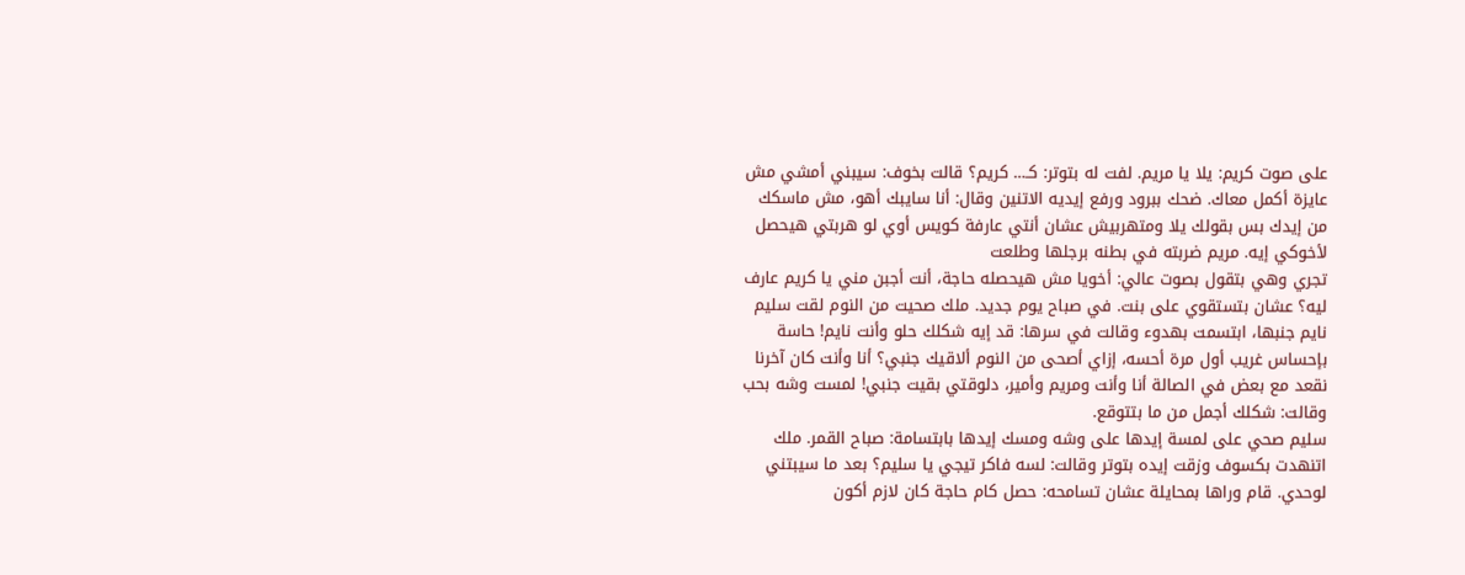على صوت كريم: يلا يا مريم. لفت له بتوتر: كـ... كريم؟ قالت بخوف: سيبني أمشي مش عايزة أكمل معاك. ضحك ببرود ورفع إيديه الاتنين وقال: أنا سايبك أهو، مش ماسكك من إيدك بس بقولك يلا ومتهربيش عشان أنتي عارفة كويس أوي لو هربتي هيحصل لأخوكي إيه. مريم ضربته في بطنه برجلها وطلعت
تجري وهي بتقول بصوت عالي: أخويا مش هيحصله حاجة، أنت أجبن مني يا كريم عارف ليه؟ عشان بتستقوي على بنت. في صباح يوم جديد. ملك صحيت من النوم لقت سليم نايم جنبها، ابتسمت بهدوء وقالت في سرها: قد إيه شكلك حلو وأنت نايم! حاسة بإحساس غريب أول مرة أحسه، إزاي أصحى من النوم ألاقيك جنبي؟ أنا وأنت كان آخرنا نقعد مع بعض في الصالة أنا وأنت ومريم وأمير، دلوقتي بقيت جنبي! لمست وشه بحب وقالت: شكلك أجمل من ما بتتوقع.
سليم صحي على لمسة إيدها على وشه ومسك إيدها بابتسامة: صباح القمر. ملك اتنهدت بكسوف وزقت إيده بتوتر وقالت: لسه فاكر تيجي يا سليم؟ بعد ما سيبتني لوحدي. قام وراها بمحايلة عشان تسامحه: حصل كام حاجة كان لازم أكون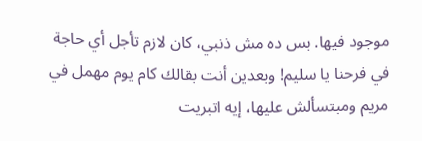موجود فيها. بس ده مش ذنبي، كان لازم تأجل أي حاجة في فرحنا يا سليم! وبعدين أنت بقالك كام يوم مهمل في مريم ومبتسألش عليها، إيه اتبريت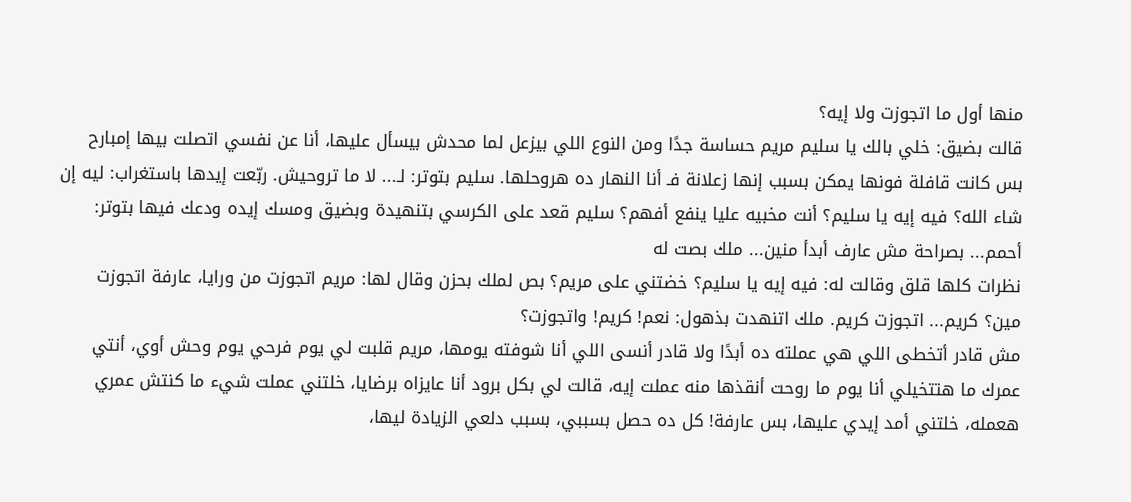منها أول ما اتجوزت ولا إيه؟
قالت بضيق: خلي بالك يا سليم مريم حساسة جدًا ومن النوع اللي بيزعل لما محدش بيسأل عليها، أنا عن نفسي اتصلت بيها إمبارح بس كانت قافلة فونها يمكن بسبب إنها زعلانة فـ أنا النهار ده هروحلها. سليم بتوتر: لـ... لا ما تروحيش. ربّعت إيدها باستغراب: ليه إن شاء الله؟ فيه إيه يا سليم؟ أنت مخبيه عليا ينفع أفهم؟ سليم قعد على الكرسي بتنهيدة وبضيق ومسك إيده ودعك فيها بتوتر: أحمم... بصراحة مش عارف أبدأ منين... ملك بصت له
نظرات كلها قلق وقالت له: فيه إيه يا سليم؟ خضتني على مريم؟ بص لملك بحزن وقال لها: مريم اتجوزت من ورايا، عارفة اتجوزت مين؟ كريم... اتجوزت كريم. ملك اتنهدت بذهول: نعم! كريم! واتجوزت؟
مش قادر أتخطى اللي هي عملته ده أبدًا ولا قادر أنسى اللي أنا شوفته يومها، مريم قلبت لي يوم فرحي يوم وحش أوي، أنتي عمرك ما هتتخيلي أنا يوم ما روحت أنقذها منه عملت إيه، قالت لي بكل برود أنا عايزاه برضايا، خلتني عملت شيء ما كنتش عمري هعمله، خلتني أمد إيدي عليها، بس عارفة! كل ده حصل بسببي، بسبب دلعي الزيادة ليها،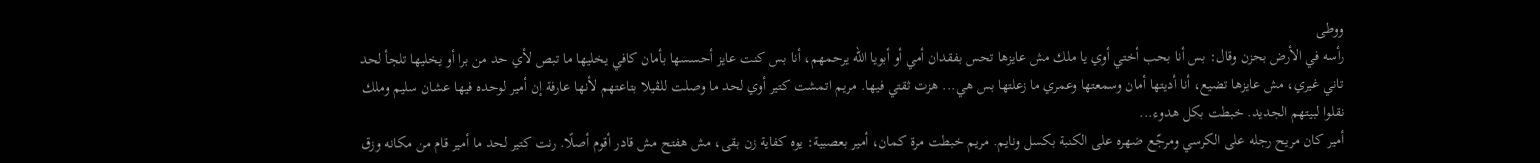ووطى
رأسه في الأرض بحزن وقال: بس أنا بحب أختي أوي يا ملك مش عايزها تحس بفقدان أمي أو أبويا الله يرحمهم، أنا بس كنت عايز أحسسها بأمان كافي يخليها ما تبص لأي حد من برا أو يخليها تلجأ لحد تاني غيري، مش عايزها تضيع، أنا أديتها أمان وسمعتها وعمري ما زعلتها بس هي... هزت ثقتي فيها. مريم اتمشت كتير أوي لحد ما وصلت للڤيلا بتاعتهم لأنها عارفة إن أمير لوحده فيها عشان سليم وملك نقلوا لبيتهم الجديد. خبطت بكل هدوء...
أمير كان مريح رجله على الكرسي ومرجّع ضهره على الكنبة بكسل ونايم. مريم خبطت مرة كمان، أمير بعصبية: يوه كفاية زن بقى، مش هفتح مش قادر أقوم أصلًا. رنت كتير لحد ما أمير قام من مكانه وزق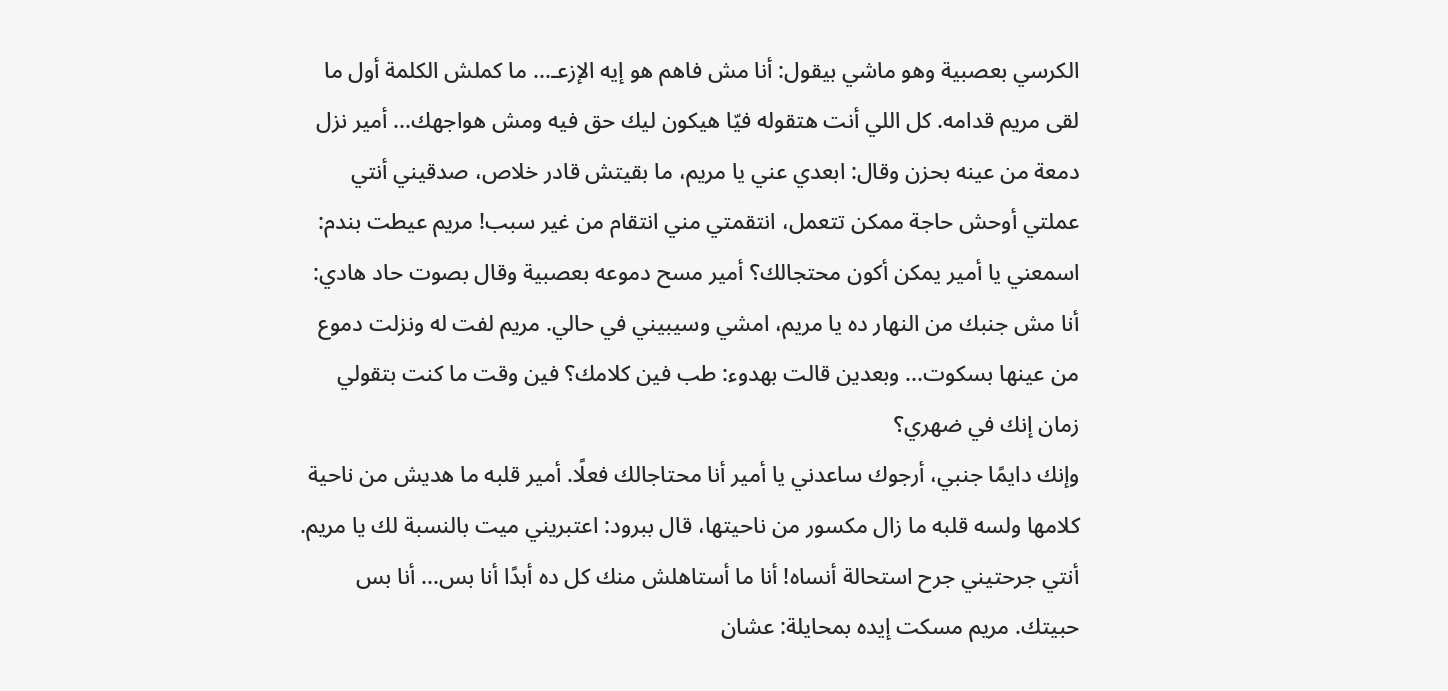الكرسي بعصبية وهو ماشي بيقول: أنا مش فاهم هو إيه الإزعـ... ما كملش الكلمة أول ما لقى مريم قدامه. كل اللي أنت هتقوله فيّا هيكون ليك حق فيه ومش هواجهك... أمير نزل
دمعة من عينه بحزن وقال: ابعدي عني يا مريم، ما بقيتش قادر خلاص، صدقيني أنتي عملتي أوحش حاجة ممكن تتعمل، انتقمتي مني انتقام من غير سبب! مريم عيطت بندم: اسمعني يا أمير يمكن أكون محتجالك؟ أمير مسح دموعه بعصبية وقال بصوت حاد هادي: أنا مش جنبك من النهار ده يا مريم، امشي وسيبيني في حالي. مريم لفت له ونزلت دموع من عينها بسكوت... وبعدين قالت بهدوء: طب فين كلامك؟ فين وقت ما كنت بتقولي زمان إنك في ضهري؟
وإنك دايمًا جنبي، أرجوك ساعدني يا أمير أنا محتاجالك فعلًا. أمير قلبه ما هديش من ناحية كلامها ولسه قلبه ما زال مكسور من ناحيتها، قال ببرود: اعتبريني ميت بالنسبة لك يا مريم. أنتي جرحتيني جرح استحالة أنساه! أنا ما أستاهلش منك كل ده أبدًا أنا بس... أنا بس حبيتك. مريم مسكت إيده بمحايلة: عشان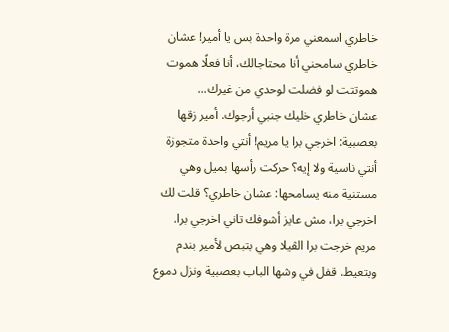خاطري اسمعني مرة واحدة بس يا أمير! عشان خاطري سامحني أنا محتاجالك، أنا فعلًا هموت هموتتت لو فضلت لوحدي من غيرك...
عشان خاطري خليك جنبي أرجوك. أمير زقها بعصبية: اخرجي برا يا مريم! أنتي واحدة متجوزة أنتي ناسية ولا إيه؟ حركت رأسها بميل وهي مستنية منه يسامحها: عشان خاطري؟ قلت لك اخرجي برا، مش عايز أشوفك تاني اخرجي برا. مريم خرجت برا الڤيلا وهي بتبص لأمير بندم وبتعيط. قفل في وشها الباب بعصبية ونزل دموع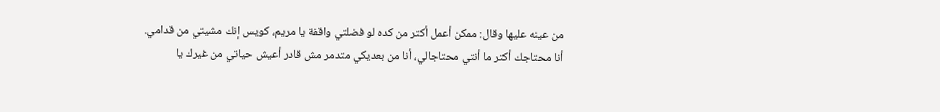من عينه عليها وقال: ممكن أعمل أكتر من كده لو فضلتي واقفة يا مريم، كويس إنك مشيتي من قدامي.
أنا محتاجك أكتر ما أنتي محتاجالي، أنا من بعديكي متدمر مش قادر أعيش حياتي من غيرك يا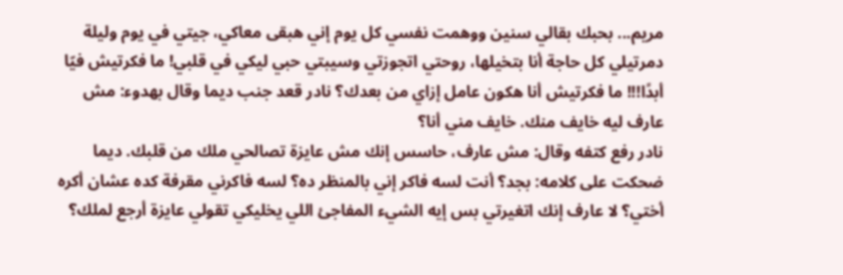مريم... بحبك بقالي سنين ووهمت نفسي كل يوم إني هبقى معاكي، جيتي في يوم وليلة دمرتيلي كل حاجة أنا بتخيلها، روحتي اتجوزتي وسيبتي حبي ليكي في قلبي! ما فكرتيش فيّا أبدًا!!! ما فكرتيش أنا هكون عامل إزاي من بعدك؟ نادر قعد جنب ديما وقال بهدوء: مش عارف ليه خايف منك. خايف مني أنا؟
نادر رفع كتفه وقال: مش عارف، حاسس إنك مش عايزة تصالحي ملك من قلبك. ديما ضحكت على كلامه: بجد؟ أنت لسه فاكر إني بالمنظر ده؟ لسه فاكرني مقرفة كده عشان أكره أختي؟ لا عارف إنك اتغيرتي بس إيه الشيء المفاجئ اللي يخليكي تقولي عايزة أرجع لملك؟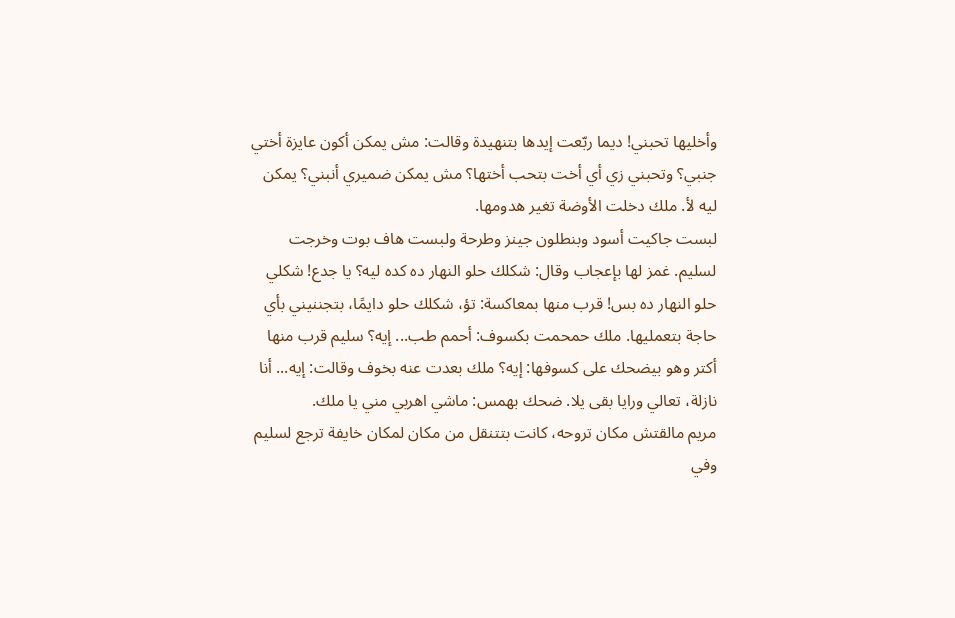وأخليها تحبني! ديما ربّعت إيدها بتنهيدة وقالت: مش يمكن أكون عايزة أختي جنبي؟ وتحبني زي أي أخت بتحب أختها؟ مش يمكن ضميري أنبني؟ يمكن ليه لأ. ملك دخلت الأوضة تغير هدومها.
لبست جاكيت أسود وبنطلون جينز وطرحة ولبست هاف بوت وخرجت لسليم. غمز لها بإعجاب وقال: شكلك حلو النهار ده كده ليه؟ يا جدع! شكلي حلو النهار ده بس! قرب منها بمعاكسة: تؤ، شكلك حلو دايمًا، بتجننيني بأي حاجة بتعمليها. ملك حمحمت بكسوف: أحمم طب... إيه؟ سليم قرب منها أكتر وهو بيضحك على كسوفها: إيه؟ ملك بعدت عنه بخوف وقالت: إيه... أنا نازلة، تعالي ورايا بقى يلا. ضحك بهمس: ماشي اهربي مني يا ملك.
مريم مالقتش مكان تروحه، كانت بتتنقل من مكان لمكان خايفة ترجع لسليم وفي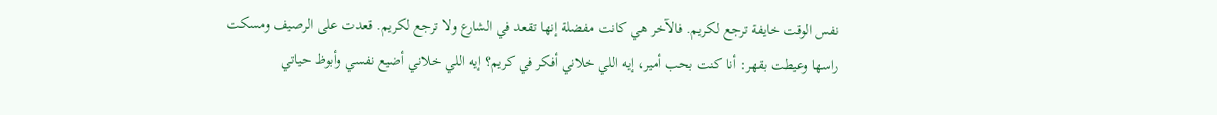نفس الوقت خايفة ترجع لكريم. فالآخر هي كانت مفضلة إنها تقعد في الشارع ولا ترجع لكريم. قعدت على الرصيف ومسكت راسها وعيطت بقهر: أنا كنت بحب أمير، إيه اللي خلاني أفكر في كريم؟ إيه اللي خلاني أضيع نفسي وأبوظ حياتي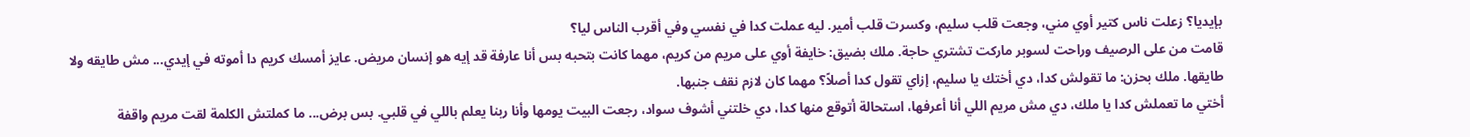بإيديا؟ زعلت ناس كتير أوي مني، وجعت قلب سليم، وكسرت قلب أمير. ليه عملت كدا في نفسي وفي أقرب الناس ليا؟
قامت من على الرصيف وراحت لسوبر ماركت تشتري حاجة. ملك بضيق: خايفة أوي على مريم من كريم، مهما كانت بتحبه بس أنا عارفة قد إيه هو إنسان مريض. عايز أمسك كريم دا أموته في إيدي... مش طايقه ولا طايقها. ملك بحزن: ما تقولش كدا، دي أختك يا سليم، إزاي تقول كدا أصلاً؟ مهما كان لازم نقف جنبها.
أختي ما تعملش كدا يا ملك، دي مش مريم اللي أنا أعرفها، استحالة أتوقع منها كدا، دي خلتني أشوف سواد، رجعت البيت يومها وأنا ربنا يعلم باللي في قلبي. بس برض... ما كملتش الكلمة لقت مريم واقفة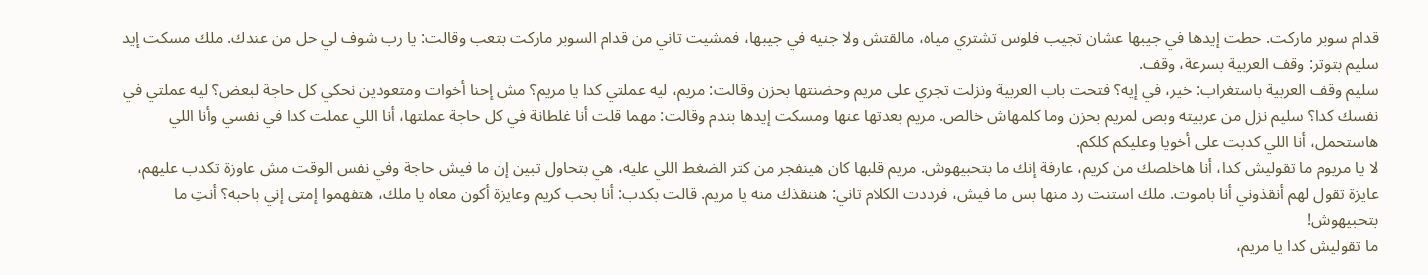قدام سوبر ماركت. حطت إيدها في جيبها عشان تجيب فلوس تشتري مياه، مالقتش ولا جنيه في جيبها، فمشيت تاني من قدام السوبر ماركت بتعب وقالت: يا رب شوف لي حل من عندك. ملك مسكت إيد سليم بتوتر: وقف العربية بسرعة، وقف.
سليم وقف العربية باستغراب: خير، في إيه؟ فتحت باب العربية ونزلت تجري على مريم وحضنتها بحزن وقالت: مريم، ليه عملتي كدا يا مريم؟ مش إحنا أخوات ومتعودين نحكي كل حاجة لبعض؟ ليه عملتي في نفسك كدا؟ سليم نزل من عربيته وبص لمريم بحزن وما كلمهاش خالص. مريم بعدتها عنها ومسكت إيدها بندم وقالت: مهما قلت أنا غلطانة في كل حاجة عملتها، أنا اللي عملت كدا في نفسي وأنا اللي هاستحمل، أنا اللي كدبت على أخويا وعليكم كلكم.
لا يا مريوم ما تقوليش كدا، أنا هاخلصك من كريم، عارفة إنك ما بتحبيهوش. مريم قلبها كان هينفجر من كتر الضغط اللي عليه، هي بتحاول تبين إن ما فيش حاجة وفي نفس الوقت مش عاوزة تكدب عليهم، عايزة تقول لهم أنقذوني أنا باموت. ملك استنت رد منها بس ما فيش، فرددت الكلام تاني: هننقذك منه يا مريم. قالت بكدب: أنا بحب كريم وعايزة أكون معاه يا ملك، هتفهموا إمتى إني باحبه؟ أنتِ ما بتحبيهوش!
ما تقوليش كدا يا مريم،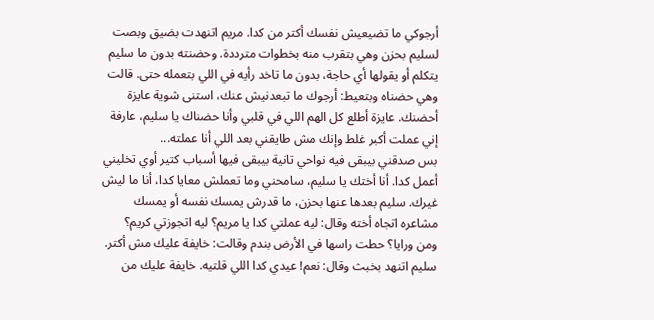أرجوكي ما تضيعيش نفسك أكتر من كدا. مريم اتنهدت بضيق وبصت لسليم بحزن وهي بتقرب منه بخطوات مترددة. وحضنته بدون ما سليم يتكلم أو يقولها أي حاجة، بدون ما تاخد رأيه في اللي بتعمله حتى. قالت وهي حضناه وبتعيط: أرجوك ما تبعدنيش عنك، استنى شوية عايزة أحضنك. عايزة أطلع كل الهم اللي في قلبي وأنا حضناك يا سليم، عارفة إني عملت أكبر غلط وإنك مش طايقني بعد اللي أنا عملته...
بس صدقني بيبقى فيه نواحي تانية بيبقى فيها أسباب كتير أوي تخليني أعمل كدا. أنا أختك يا سليم، سامحني وما تعملش معايا كدا، أنا ما ليش غيرك. سليم بعدها عنها بحزن، ما قدرش يمسك نفسه أو يمسك مشاعره اتجاه أخته وقال: ليه عملتي كدا يا مريم؟ ليه اتجوزتي كريم؟ ومن ورايا؟ حطت راسها في الأرض بندم وقالت: خايفة عليك مش أكتر. سليم اتنهد بخبث وقال: نعم! عيدي كدا اللي قلتيه. خايفة عليك من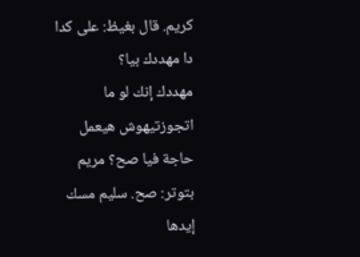كريم. قال بغيظ: على كدا دا مهددك بيا؟
مهددك إنك لو ما اتجوزتيهوش هيعمل حاجة فيا صح؟ مريم بتوتر: صح. سليم مسك إيدها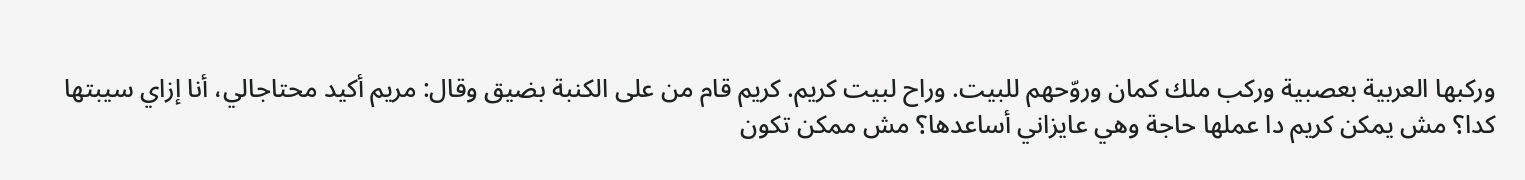وركبها العربية بعصبية وركب ملك كمان وروّحهم للبيت. وراح لبيت كريم. كريم قام من على الكنبة بضيق وقال: مريم أكيد محتاجالي، أنا إزاي سيبتها كدا؟ مش يمكن كريم دا عملها حاجة وهي عايزاني أساعدها؟ مش ممكن تكون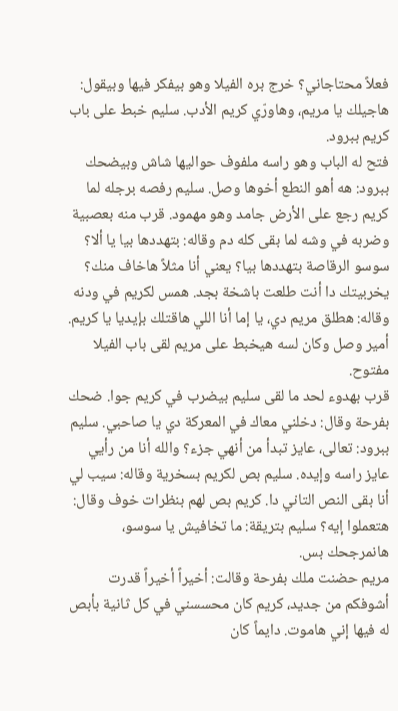فعلاً محتاجاني؟ خرج بره الفيلا وهو بيفكر فيها وبيقول: هاجيلك يا مريم، وهاورّي كريم الأدب. سليم خبط على باب كريم ببرود.
فتح له الباب وهو راسه ملفوف حواليها شاش وبيضحك ببرود: هه أهو النطع أخوها وصل. سليم رفصه برجله لما كريم رجع على الأرض جامد وهو مهمود. قرب منه بعصبية وضربه في وشه لما بقى كله دم وقاله: بتهددها بيا يا ألا؟ سوسو الرقاصة بتهددها بيا؟ يعني أنا مثلاً هاخاف منك؟ يخربيتك دا أنت طلعت باشخة بجد. همس لكريم في ودنه وقاله: هطلق مريم دي، يا إما أنا اللي هاقتلك بإيديا يا كريم. أمير وصل وكان لسه هيخبط على مريم لقى باب الفيلا مفتوح.
قرب بهدوء لحد ما لقى سليم بيضرب في كريم جوا. ضحك بفرحة وقال: دخلني معاك في المعركة دي يا صاحبي. سليم ببرود: تعالى، عايز تبدأ من أنهي جزء؟ والله أنا من رأيي عايز راسه وإيده. سليم بص لكريم بسخرية وقاله: سيب لي أنا بقى النص التاني دا. كريم بص لهم بنظرات خوف وقال: هتعملوا إيه؟ سليم بتريقة: ما تخافيش يا سوسو، هانمرجحك بس.
مريم حضنت ملك بفرحة وقالت: أخيراً أخيراً قدرت أشوفكم من جديد، كريم كان محسسني في كل ثانية بأبص له فيها إني هاموت. دايماً كان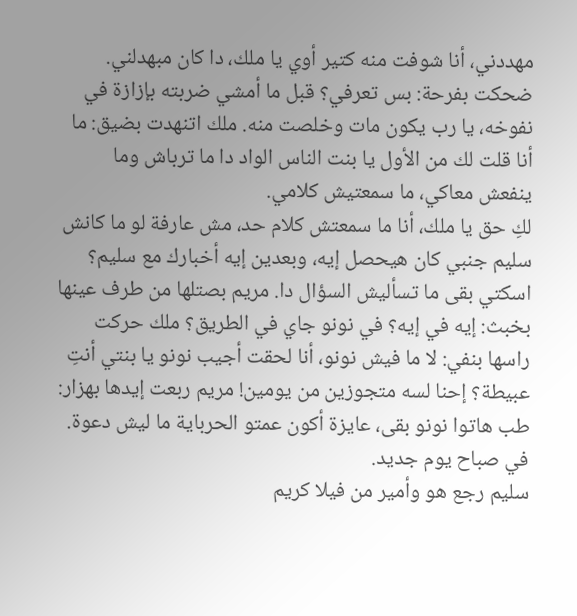مهددني، أنا شوفت منه كتير أوي يا ملك، دا كان مبهدلني. ضحكت بفرحة: بس تعرفي؟ قبل ما أمشي ضربته بإزازة في نفوخه، يا رب يكون مات وخلصت منه. ملك اتنهدت بضيق: ما أنا قلت لك من الأول يا بنت الناس الواد دا ما ترباش وما ينفعش معاكي، ما سمعتيش كلامي.
لكِ حق يا ملك، أنا ما سمعتش كلام حد، مش عارفة لو ما كانش سليم جنبي كان هيحصل إيه، وبعدين إيه أخبارك مع سليم؟ اسكتي بقى ما تسأليش السؤال دا. مريم بصتلها من طرف عينها بخبث: إيه في إيه؟ في نونو جاي في الطريق؟ ملك حركت راسها بنفي: لا ما فيش نونو، أنا لحقت أجيب نونو يا بنتي أنتِ عبيطة؟ إحنا لسه متجوزين من يومين! مريم ربعت إيدها بهزار: طب هاتوا نونو بقى، عايزة أكون عمتو الحرباية ما ليش دعوة. في صباح يوم جديد.
سليم رجع هو وأمير من فيلا كريم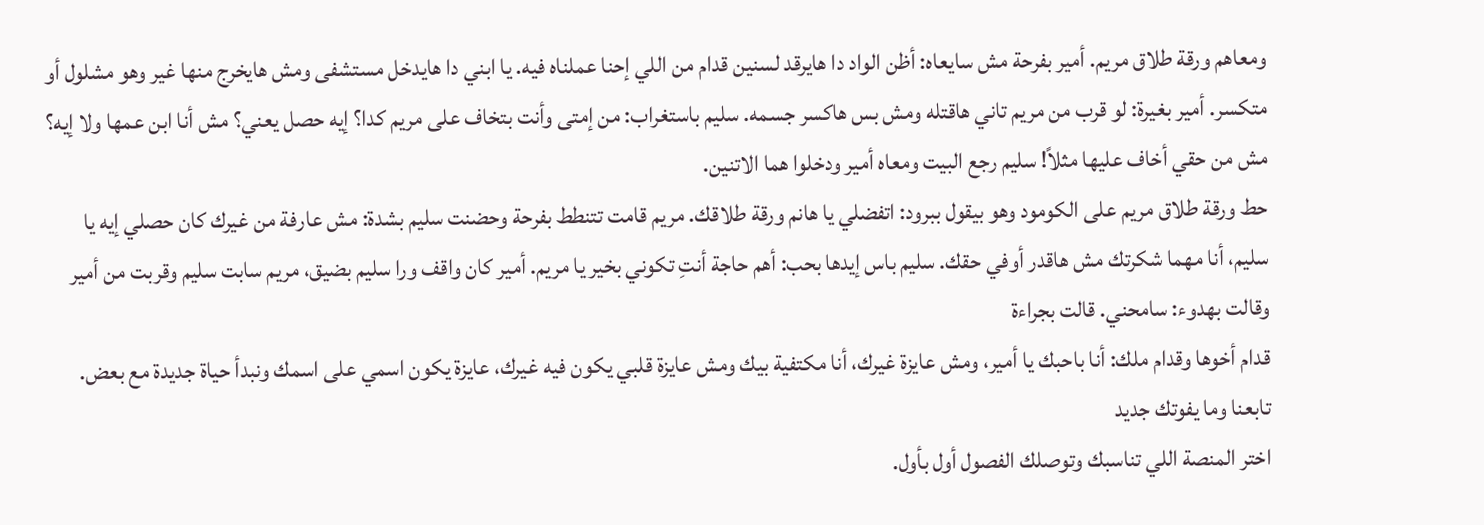ومعاهم ورقة طلاق مريم. أمير بفرحة مش سايعاه: أظن الواد دا هايرقد لسنين قدام من اللي إحنا عملناه فيه. يا ابني دا هايدخل مستشفى ومش هايخرج منها غير وهو مشلول أو متكسر. أمير بغيرة: لو قرب من مريم تاني هاقتله ومش بس هاكسر جسمه. سليم باستغراب: من إمتى وأنت بتخاف على مريم كدا؟ إيه حصل يعني؟ مش أنا ابن عمها ولا إيه؟ مش من حقي أخاف عليها مثلاً! سليم رجع البيت ومعاه أمير ودخلوا هما الاتنين.
حط ورقة طلاق مريم على الكومود وهو بيقول ببرود: اتفضلي يا هانم ورقة طلاقك. مريم قامت تتنطط بفرحة وحضنت سليم بشدة: مش عارفة من غيرك كان حصلي إيه يا سليم، أنا مهما شكرتك مش هاقدر أوفي حقك. سليم باس إيدها بحب: أهم حاجة أنتِ تكوني بخير يا مريم. أمير كان واقف ورا سليم بضيق، مريم سابت سليم وقربت من أمير وقالت بهدوء: سامحني. قالت بجراءة
قدام أخوها وقدام ملك: أنا باحبك يا أمير، ومش عايزة غيرك، أنا مكتفية بيك ومش عايزة قلبي يكون فيه غيرك، عايزة يكون اسمي على اسمك ونبدأ حياة جديدة مع بعض.
تابعنا وما يفوتك جديد
اختر المنصة اللي تناسبك وتوصلك الفصول أول بأول.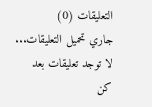التعليقات (0)
جاري تحميل التعليقات...
لا توجد تعليقات بعد
كن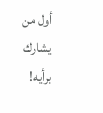أول من يشارك برأيه!